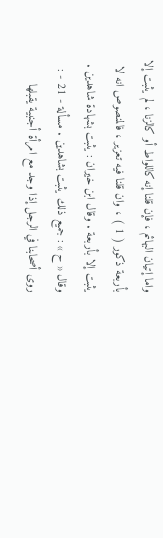واما إتيان البهائم ، فإن قلنا إنه كاللواط أو كالزنا ، لم يثبت إلا بأربعة ذكور ( 1 ) ، وان قلنا فيه تعزير ، فالمنصوص انه لا يثبت إلا بأربعة . وقال ابن خيران : يثبت بشهادة شاهدين . وقال « ح » : جميع ذلك يثبت بشاهدين . مسألة - 21 - : روى أصحابنا في الرجل إذا وجد مع امرأة أجنبية يقبلها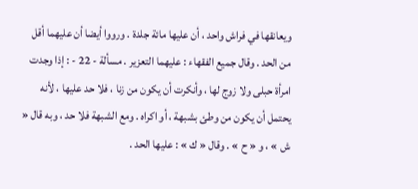ويعانقها في فراش واحد ، أن عليها مائة جلدة . ورووا أيضا أن عليهما أقل من الحد . وقال جميع الفقهاء : عليهما التعزير . مسألة - 22 - : إذا وجدت امرأة حبلى ولا زوج لها ، وأنكرت أن يكون من زنا ، فلا حد عليها ، لأنه يحتمل أن يكون من وطئ بشبهة ، أو اكراه . ومع الشبهة فلا حد ، وبه قال « ش » ، و « ح » . وقال « ك » : عليها الحد .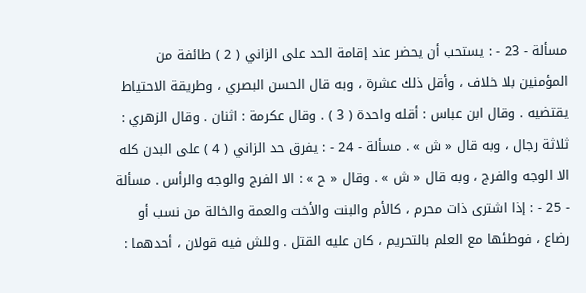مسألة - 23 - : يستحب أن يحضر عند إقامة الحد على الزاني ( 2 ) طائفة من المؤمنين بلا خلاف ، وأقل ذلك عشرة ، وبه قال الحسن البصري ، وطريقة الاحتياط يقتضيه . وقال ابن عباس : أقله واحدة ( 3 ) . وقال عكرمة : اثنان . وقال الزهري : ثلاثة رجال ، وبه قال « ش » . مسألة - 24 - : يفرق حد الزاني ( 4 ) على البدن كله الا الوجه والفرج ، وبه قال « ش » . وقال « ح » : الا الفرج والوجه والرأس . مسألة - 25 - : إذا اشترى ذات محرم ، كالأم والبنت والأخت والعمة والخالة من نسب أو رضاع ، فوطئها مع العلم بالتحريم ، كان عليه القتل . وللش فيه قولان ، أحدهما :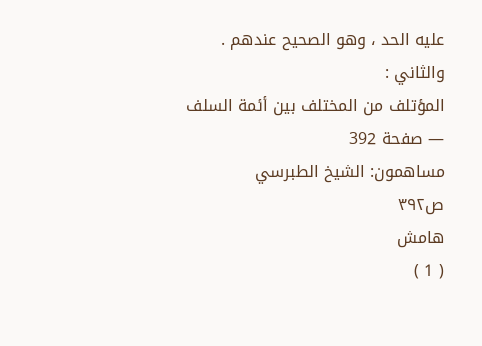عليه الحد ، وهو الصحيح عندهم . والثاني :
المؤتلف من المختلف بين أئمة السلف — صفحة 392
مساهمون: الشيخ الطبرسي
ص٣٩٢
هامش
( 1 )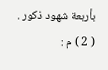بأربعة شهود ذكور .
( 2 ) م :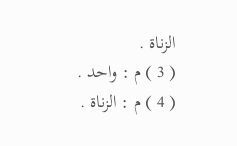الزناة .
( 3 ) م : واحد .
( 4 ) م : الزناة .